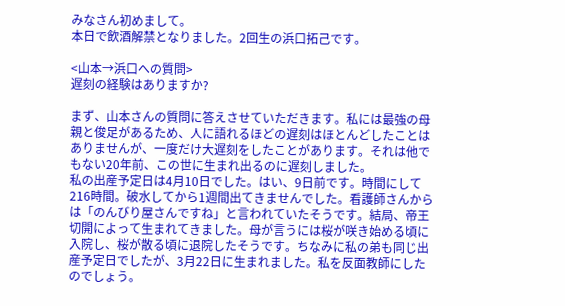みなさん初めまして。
本日で飲酒解禁となりました。2回生の浜口拓己です。

<山本→浜口への質問>
遅刻の経験はありますか?

まず、山本さんの質問に答えさせていただきます。私には最強の母親と俊足があるため、人に語れるほどの遅刻はほとんどしたことはありませんが、一度だけ大遅刻をしたことがあります。それは他でもない20年前、この世に生まれ出るのに遅刻しました。
私の出産予定日は4月10日でした。はい、9日前です。時間にして216時間。破水してから1週間出てきませんでした。看護師さんからは「のんびり屋さんですね」と言われていたそうです。結局、帝王切開によって生まれてきました。母が言うには桜が咲き始める頃に入院し、桜が散る頃に退院したそうです。ちなみに私の弟も同じ出産予定日でしたが、3月22日に生まれました。私を反面教師にしたのでしょう。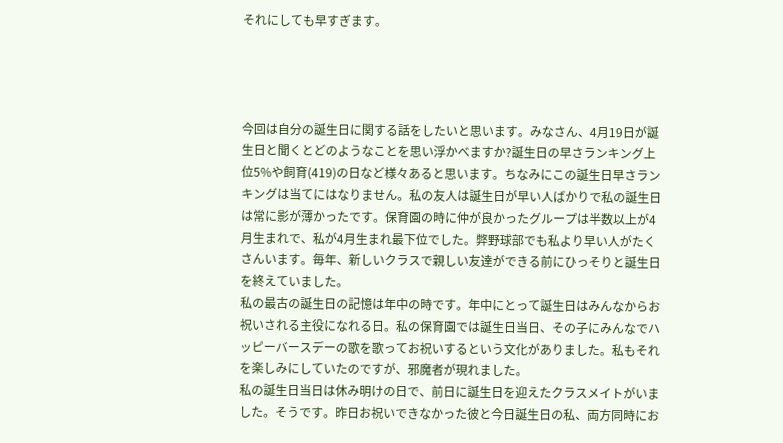それにしても早すぎます。




今回は自分の誕生日に関する話をしたいと思います。みなさん、4月19日が誕生日と聞くとどのようなことを思い浮かべますか?誕生日の早さランキング上位5%や飼育(419)の日など様々あると思います。ちなみにこの誕生日早さランキングは当てにはなりません。私の友人は誕生日が早い人ばかりで私の誕生日は常に影が薄かったです。保育園の時に仲が良かったグループは半数以上が4月生まれで、私が4月生まれ最下位でした。弊野球部でも私より早い人がたくさんいます。毎年、新しいクラスで親しい友達ができる前にひっそりと誕生日を終えていました。
私の最古の誕生日の記憶は年中の時です。年中にとって誕生日はみんなからお祝いされる主役になれる日。私の保育園では誕生日当日、その子にみんなでハッピーバースデーの歌を歌ってお祝いするという文化がありました。私もそれを楽しみにしていたのですが、邪魔者が現れました。
私の誕生日当日は休み明けの日で、前日に誕生日を迎えたクラスメイトがいました。そうです。昨日お祝いできなかった彼と今日誕生日の私、両方同時にお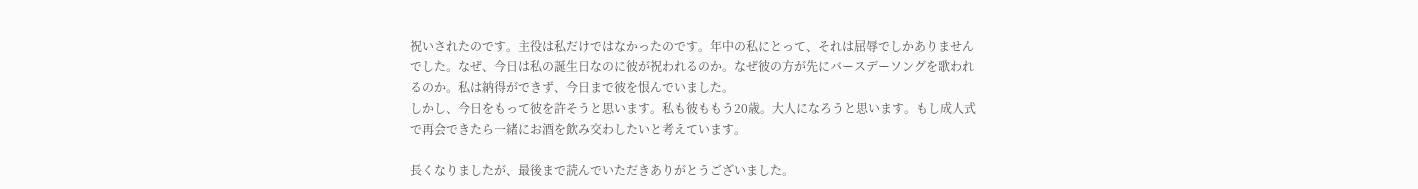祝いされたのです。主役は私だけではなかったのです。年中の私にとって、それは屈辱でしかありませんでした。なぜ、今日は私の誕生日なのに彼が祝われるのか。なぜ彼の方が先にバースデーソングを歌われるのか。私は納得ができず、今日まで彼を恨んでいました。
しかし、今日をもって彼を許そうと思います。私も彼ももう20歳。大人になろうと思います。もし成人式で再会できたら一緒にお酒を飲み交わしたいと考えています。

長くなりましたが、最後まで読んでいただきありがとうございました。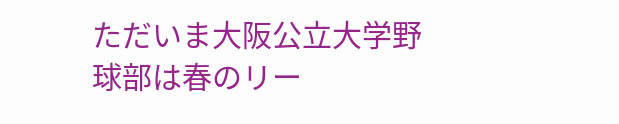ただいま大阪公立大学野球部は春のリー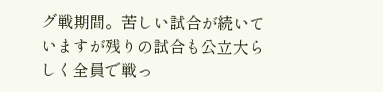グ戦期間。苦しい試合が続いていますが残りの試合も公立大らしく全員で戦っ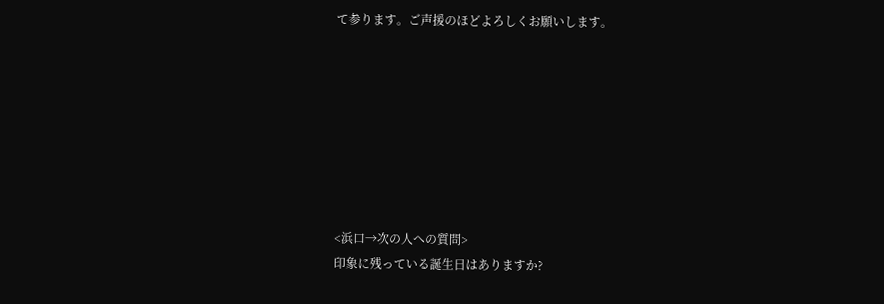て参ります。ご声援のほどよろしくお願いします。








<浜口→次の人への質問>
印象に残っている誕生日はありますか?